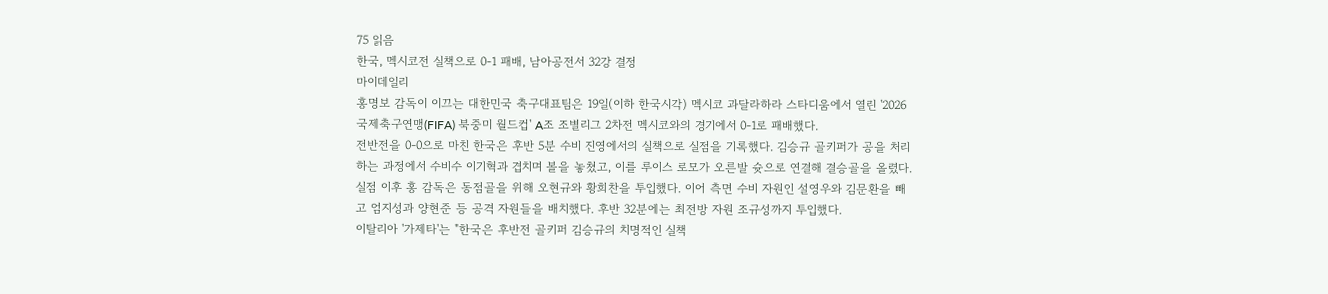75 읽음
한국, 멕시코전 실책으로 0-1 패배, 남아공전서 32강 결정
마이데일리
홍명보 감독이 이끄는 대한민국 축구대표팀은 19일(이하 한국시각) 멕시코 과달라하라 스타디움에서 열린 '2026 국제축구연맹(FIFA) 북중미 월드컵' A조 조별리그 2차전 멕시코와의 경기에서 0-1로 패배했다.
전반전을 0-0으로 마친 한국은 후반 5분 수비 진영에서의 실책으로 실점을 기록했다. 김승규 골키퍼가 공을 처리하는 과정에서 수비수 이기혁과 겹치며 볼을 놓쳤고, 이를 루이스 로모가 오른발 슛으로 연결해 결승골을 올렸다.
실점 이후 홍 감독은 동점골을 위해 오현규와 황희찬을 투입했다. 이어 측면 수비 자원인 설영우와 김문환을 빼고 엄지성과 양현준 등 공격 자원들을 배치했다. 후반 32분에는 최전방 자원 조규성까지 투입했다.
이탈리아 '가제타'는 "한국은 후반전 골키퍼 김승규의 치명적인 실책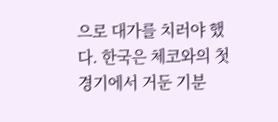으로 대가를 치러야 했다. 한국은 체코와의 첫 경기에서 거둔 기분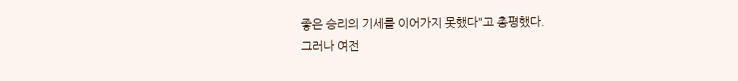좋은 승리의 기세를 이어가지 못했다"고 총평했다.
그러나 여전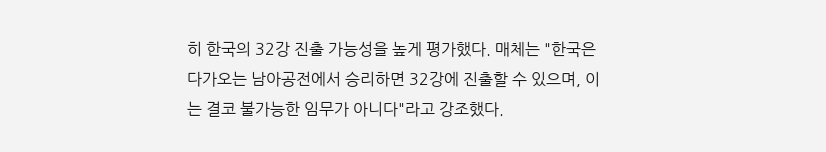히 한국의 32강 진출 가능성을 높게 평가했다. 매체는 "한국은 다가오는 남아공전에서 승리하면 32강에 진출할 수 있으며, 이는 결코 불가능한 임무가 아니다"라고 강조했다.